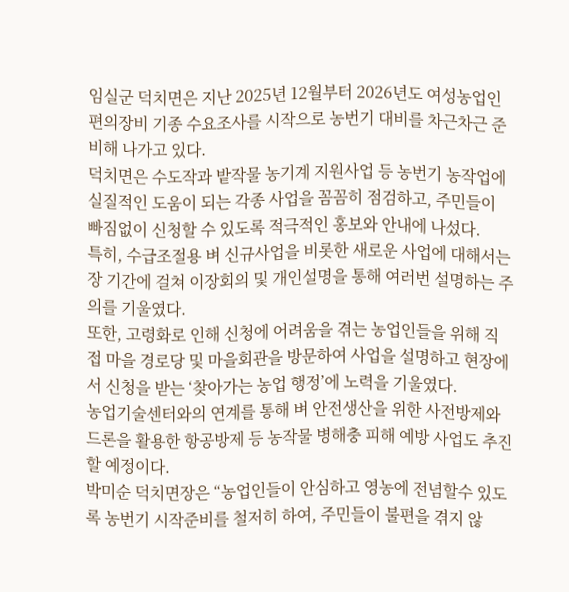임실군 덕치면은 지난 2025년 12월부터 2026년도 여성농업인 편의장비 기종 수요조사를 시작으로 농번기 대비를 차근차근 준비해 나가고 있다.
덕치면은 수도작과 밭작물 농기계 지원사업 등 농번기 농작업에 실질적인 도움이 되는 각종 사업을 꼼꼼히 점검하고, 주민들이 빠짐없이 신청할 수 있도록 적극적인 홍보와 안내에 나섰다.
특히, 수급조절용 벼 신규사업을 비롯한 새로운 사업에 대해서는 장 기간에 걸쳐 이장회의 및 개인설명을 통해 여러번 설명하는 주의를 기울였다.
또한, 고령화로 인해 신청에 어려움을 겪는 농업인들을 위해 직접 마을 경로당 및 마을회관을 방문하여 사업을 설명하고 현장에서 신청을 받는 ‘찾아가는 농업 행정’에 노력을 기울였다.
농업기술센터와의 연계를 통해 벼 안전생산을 위한 사전방제와 드론을 활용한 항공방제 등 농작물 병해충 피해 예방 사업도 추진할 예정이다.
박미순 덕치면장은 “농업인들이 안심하고 영농에 전념할수 있도록 농번기 시작준비를 철저히 하여, 주민들이 불편을 겪지 않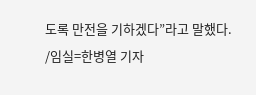도록 만전을 기하겠다”라고 말했다.
/임실=한병열 기자